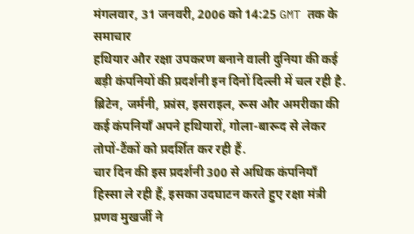मंगलवार, 31 जनवरी, 2006 को 14:25 GMT तक के समाचार
हथियार और रक्षा उपकरण बनाने वाली दुनिया की कई बड़ी कंपनियों की प्रदर्शनी इन दिनों दिल्ली में चल रही है.
ब्रिटेन, जर्मनी, फ्रांस, इसराइल, रूस और अमरीका की कई कंपनियाँ अपने हथियारों, गोला-बारूद से लेकर तोपों-टैंकों को प्रदर्शित कर रही हैं.
चार दिन की इस प्रदर्शनी 300 से अधिक कंपनियाँ हिस्सा ले रही हैं, इसका उदघाटन करते हुए रक्षा मंत्री प्रणव मुखर्जी ने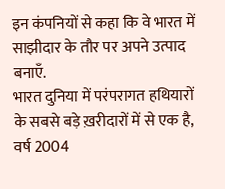इन कंपनियों से कहा कि वे भारत में साझीदार के तौर पर अपने उत्पाद बनाएँ.
भारत दुनिया में परंपरागत हथियारों के सबसे बड़े ख़रीदारों में से एक है, वर्ष 2004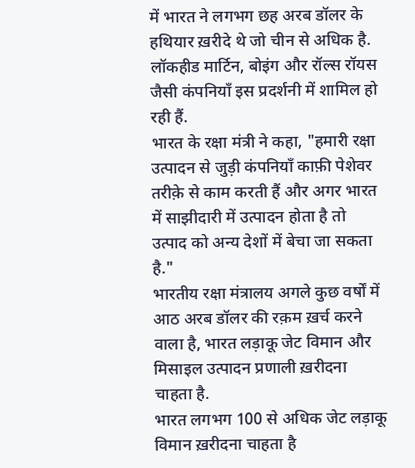में भारत ने लगभग छह अरब डॉलर के हथियार ख़रीदे थे जो चीन से अधिक है.
लॉकहीड मार्टिन, बोइंग और रॉल्स रॉयस जैसी कंपनियाँ इस प्रदर्शनी में शामिल हो रही हैं.
भारत के रक्षा मंत्री ने कहा, "हमारी रक्षा उत्पादन से जुड़ी कंपनियाँ काफ़ी पेशेवर तरीक़े से काम करती हैं और अगर भारत में साझीदारी में उत्पादन होता है तो उत्पाद को अन्य देशों में बेचा जा सकता है."
भारतीय रक्षा मंत्रालय अगले कुछ वर्षों में आठ अरब डॉलर की रक़म ख़र्च करने वाला है, भारत लड़ाकू जेट विमान और मिसाइल उत्पादन प्रणाली ख़रीदना चाहता है.
भारत लगभग 100 से अधिक जेट लड़ाकू विमान ख़रीदना चाहता है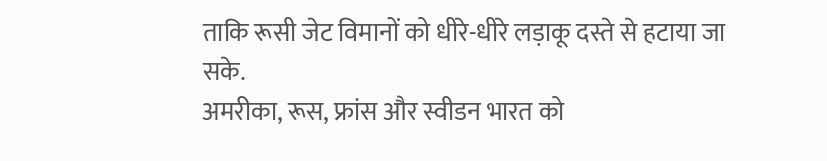ताकि रूसी जेट विमानों को धीरे-धीरे लड़ाकू दस्ते से हटाया जा सके.
अमरीका, रूस, फ्रांस और स्वीडन भारत को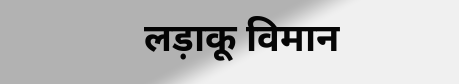लड़ाकू विमान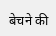बेचने की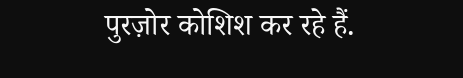पुरज़ोर कोशिश कर रहे हैं.